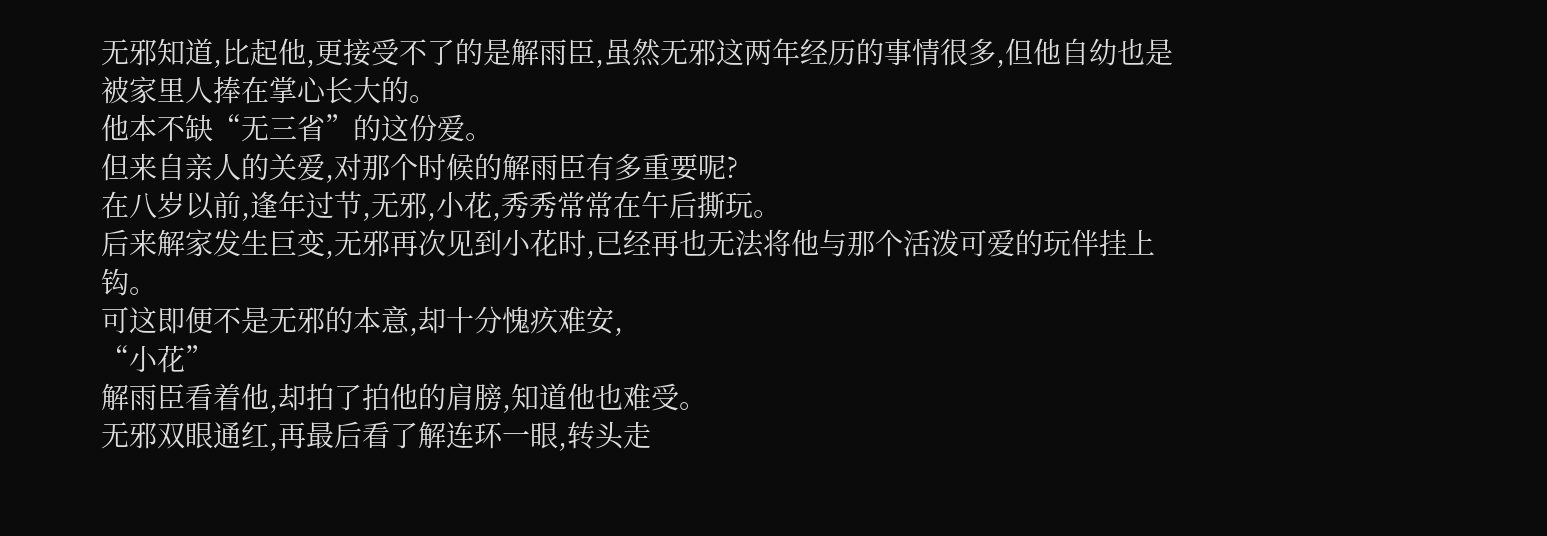无邪知道,比起他,更接受不了的是解雨臣,虽然无邪这两年经历的事情很多,但他自幼也是被家里人捧在掌心长大的。
他本不缺“无三省”的这份爱。
但来自亲人的关爱,对那个时候的解雨臣有多重要呢?
在八岁以前,逢年过节,无邪,小花,秀秀常常在午后撕玩。
后来解家发生巨变,无邪再次见到小花时,已经再也无法将他与那个活泼可爱的玩伴挂上钩。
可这即便不是无邪的本意,却十分愧疚难安,
“小花”
解雨臣看着他,却拍了拍他的肩膀,知道他也难受。
无邪双眼通红,再最后看了解连环一眼,转头走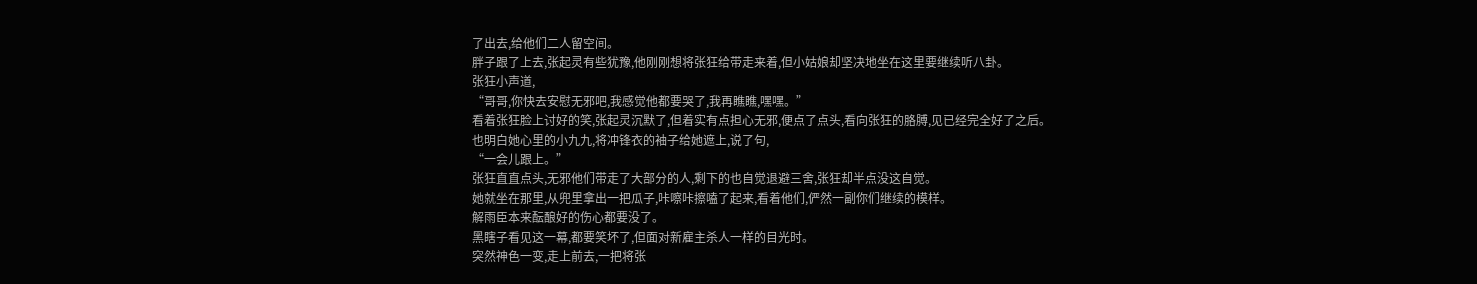了出去,给他们二人留空间。
胖子跟了上去,张起灵有些犹豫,他刚刚想将张狂给带走来着,但小姑娘却坚决地坐在这里要继续听八卦。
张狂小声道,
“哥哥,你快去安慰无邪吧,我感觉他都要哭了,我再瞧瞧,嘿嘿。”
看着张狂脸上讨好的笑,张起灵沉默了,但着实有点担心无邪,便点了点头,看向张狂的胳膊,见已经完全好了之后。
也明白她心里的小九九,将冲锋衣的袖子给她遮上,说了句,
“一会儿跟上。”
张狂直直点头,无邪他们带走了大部分的人,剩下的也自觉退避三舍,张狂却半点没这自觉。
她就坐在那里,从兜里拿出一把瓜子,咔嚓咔擦嗑了起来,看着他们,俨然一副你们继续的模样。
解雨臣本来酝酿好的伤心都要没了。
黑瞎子看见这一幕,都要笑坏了,但面对新雇主杀人一样的目光时。
突然神色一变,走上前去,一把将张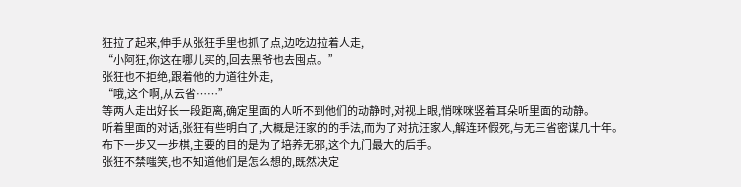狂拉了起来,伸手从张狂手里也抓了点,边吃边拉着人走,
“小阿狂,你这在哪儿买的,回去黑爷也去囤点。”
张狂也不拒绝,跟着他的力道往外走,
“哦,这个啊,从云省……”
等两人走出好长一段距离,确定里面的人听不到他们的动静时,对视上眼,悄咪咪竖着耳朵听里面的动静。
听着里面的对话,张狂有些明白了,大概是汪家的的手法,而为了对抗汪家人,解连环假死,与无三省密谋几十年。
布下一步又一步棋,主要的目的是为了培养无邪,这个九门最大的后手。
张狂不禁嗤笑,也不知道他们是怎么想的,既然决定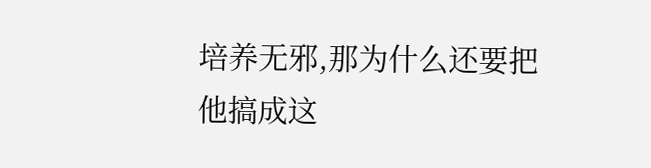培养无邪,那为什么还要把他搞成这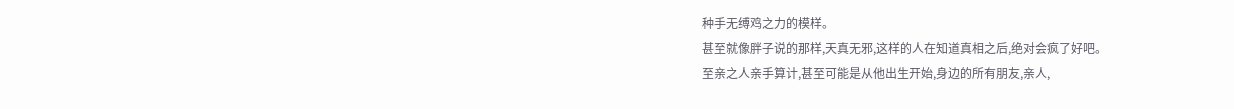种手无缚鸡之力的模样。
甚至就像胖子说的那样,天真无邪,这样的人在知道真相之后,绝对会疯了好吧。
至亲之人亲手算计,甚至可能是从他出生开始,身边的所有朋友,亲人,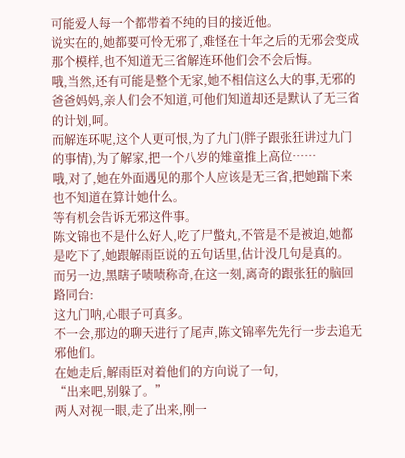可能爱人每一个都带着不纯的目的接近他。
说实在的,她都要可怜无邪了,难怪在十年之后的无邪会变成那个模样,也不知道无三省解连环他们会不会后悔。
哦,当然,还有可能是整个无家,她不相信这么大的事,无邪的爸爸妈妈,亲人们会不知道,可他们知道却还是默认了无三省的计划,呵。
而解连环呢,这个人更可恨,为了九门(胖子跟张狂讲过九门的事情),为了解家,把一个八岁的雉童推上高位……
哦,对了,她在外面遇见的那个人应该是无三省,把她踹下来也不知道在算计她什么。
等有机会告诉无邪这件事。
陈文锦也不是什么好人,吃了尸蟞丸,不管是不是被迫,她都是吃下了,她跟解雨臣说的五句话里,估计没几句是真的。
而另一边,黑瞎子啧啧称奇,在这一刻,离奇的跟张狂的脑回路同台:
这九门呐,心眼子可真多。
不一会,那边的聊天进行了尾声,陈文锦率先先行一步去追无邪他们。
在她走后,解雨臣对着他们的方向说了一句,
“出来吧,别躲了。”
两人对视一眼,走了出来,刚一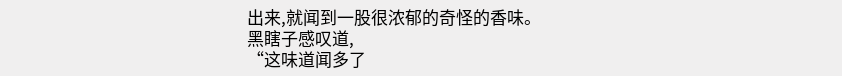出来,就闻到一股很浓郁的奇怪的香味。
黑瞎子感叹道,
“这味道闻多了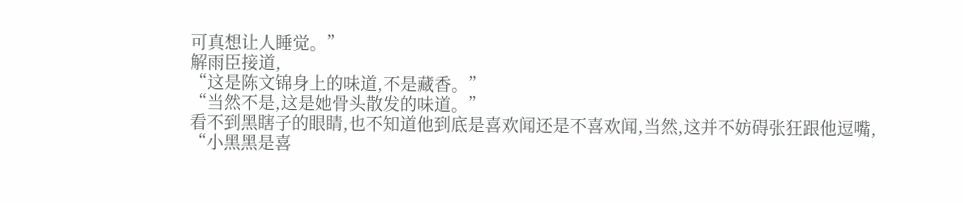可真想让人睡觉。”
解雨臣接道,
“这是陈文锦身上的味道,不是藏香。”
“当然不是,这是她骨头散发的味道。”
看不到黑瞎子的眼睛,也不知道他到底是喜欢闻还是不喜欢闻,当然,这并不妨碍张狂跟他逗嘴,
“小黑黑是喜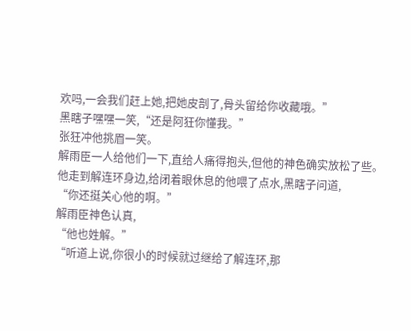欢吗,一会我们赶上她,把她皮剖了,骨头留给你收藏哦。”
黑瞎子嘿嘿一笑,“还是阿狂你懂我。”
张狂冲他挑眉一笑。
解雨臣一人给他们一下,直给人痛得抱头,但他的神色确实放松了些。
他走到解连环身边,给闭着眼休息的他喂了点水,黑瞎子问道,
“你还挺关心他的啊。”
解雨臣神色认真,
“他也姓解。”
“听道上说,你很小的时候就过继给了解连环,那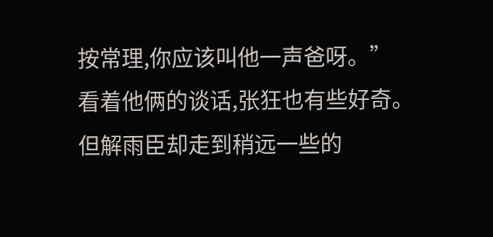按常理,你应该叫他一声爸呀。”
看着他俩的谈话,张狂也有些好奇。
但解雨臣却走到稍远一些的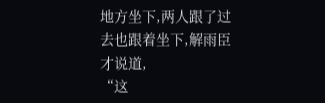地方坐下,两人跟了过去也跟着坐下,解雨臣才说道,
“这